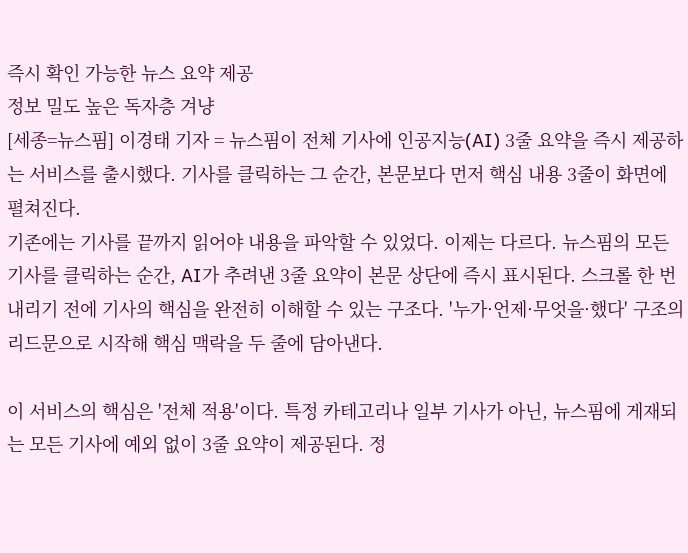즉시 확인 가능한 뉴스 요약 제공
정보 밀도 높은 독자층 겨냥
[세종=뉴스핌] 이경태 기자 = 뉴스핌이 전체 기사에 인공지능(AI) 3줄 요약을 즉시 제공하는 서비스를 출시했다. 기사를 클릭하는 그 순간, 본문보다 먼저 핵심 내용 3줄이 화면에 펼쳐진다.
기존에는 기사를 끝까지 읽어야 내용을 파악할 수 있었다. 이제는 다르다. 뉴스핌의 모든 기사를 클릭하는 순간, AI가 추려낸 3줄 요약이 본문 상단에 즉시 표시된다. 스크롤 한 번 내리기 전에 기사의 핵심을 완전히 이해할 수 있는 구조다. '누가·언제·무엇을·했다' 구조의 리드문으로 시작해 핵심 맥락을 두 줄에 담아낸다.

이 서비스의 핵심은 '전체 적용'이다. 특정 카테고리나 일부 기사가 아닌, 뉴스핌에 게재되는 모든 기사에 예외 없이 3줄 요약이 제공된다. 정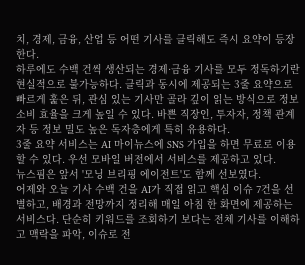치, 경제, 금융, 산업 등 어떤 기사를 클릭해도 즉시 요약이 등장한다.
하루에도 수백 건씩 생산되는 경제·금융 기사를 모두 정독하기란 현실적으로 불가능하다. 클릭과 동시에 제공되는 3줄 요약으로 빠르게 훑은 뒤, 관심 있는 기사만 골라 깊이 읽는 방식으로 정보 소비 효율을 크게 높일 수 있다. 바쁜 직장인, 투자자, 정책 관계자 등 정보 밀도 높은 독자층에게 특히 유용하다.
3줄 요약 서비스는 AI 마이뉴스에 SNS 가입을 하면 무료로 이용할 수 있다. 우선 모바일 버전에서 서비스를 제공하고 있다.
뉴스핌은 앞서 '모닝 브리핑 에이전트'도 함께 선보였다.
어제와 오늘 기사 수백 건을 AI가 직접 읽고 핵심 이슈 7건을 선별하고, 배경과 전망까지 정리해 매일 아침 한 화면에 제공하는 서비스다. 단순히 키워드를 조회하기 보다는 전체 기사를 이해하고 맥락을 파악, 이슈로 전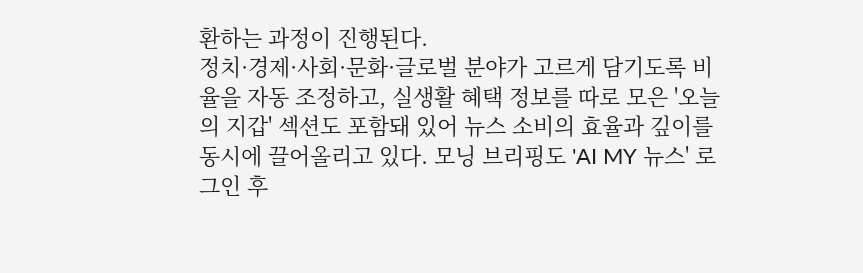환하는 과정이 진행된다.
정치·경제·사회·문화·글로벌 분야가 고르게 담기도록 비율을 자동 조정하고, 실생활 혜택 정보를 따로 모은 '오늘의 지갑' 섹션도 포함돼 있어 뉴스 소비의 효율과 깊이를 동시에 끌어올리고 있다. 모닝 브리핑도 'AI MY 뉴스' 로그인 후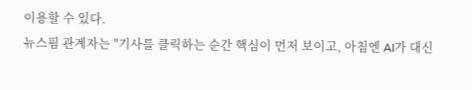이용할 수 있다.
뉴스핌 관계자는 "기사를 클릭하는 순간 핵심이 먼저 보이고, 아침엔 AI가 대신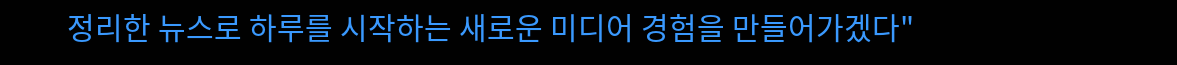정리한 뉴스로 하루를 시작하는 새로운 미디어 경험을 만들어가겠다"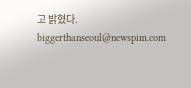고 밝혔다.
biggerthanseoul@newspim.com